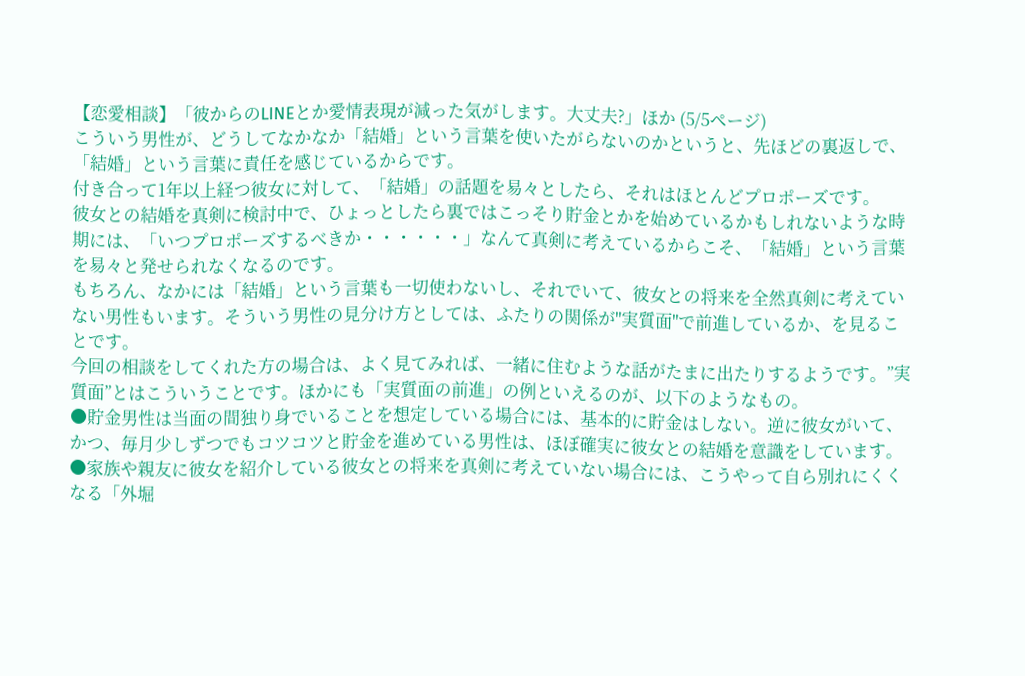【恋愛相談】「彼からのLINEとか愛情表現が減った気がします。大丈夫?」ほか (5/5ページ)
こういう男性が、どうしてなかなか「結婚」という言葉を使いたがらないのかというと、先ほどの裏返しで、「結婚」という言葉に責任を感じているからです。
付き合って1年以上経つ彼女に対して、「結婚」の話題を易々としたら、それはほとんどプロポーズです。
彼女との結婚を真剣に検討中で、ひょっとしたら裏ではこっそり貯金とかを始めているかもしれないような時期には、「いつプロポーズするべきか・・・・・・」なんて真剣に考えているからこそ、「結婚」という言葉を易々と発せられなくなるのです。
もちろん、なかには「結婚」という言葉も一切使わないし、それでいて、彼女との将来を全然真剣に考えていない男性もいます。そういう男性の見分け方としては、ふたりの関係が"実質面"で前進しているか、を見ることです。
今回の相談をしてくれた方の場合は、よく見てみれば、一緒に住むような話がたまに出たりするようです。”実質面”とはこういうことです。ほかにも「実質面の前進」の例といえるのが、以下のようなもの。
●貯金男性は当面の間独り身でいることを想定している場合には、基本的に貯金はしない。逆に彼女がいて、かつ、毎月少しずつでもコツコツと貯金を進めている男性は、ほぼ確実に彼女との結婚を意識をしています。
●家族や親友に彼女を紹介している彼女との将来を真剣に考えていない場合には、こうやって自ら別れにくくなる「外堀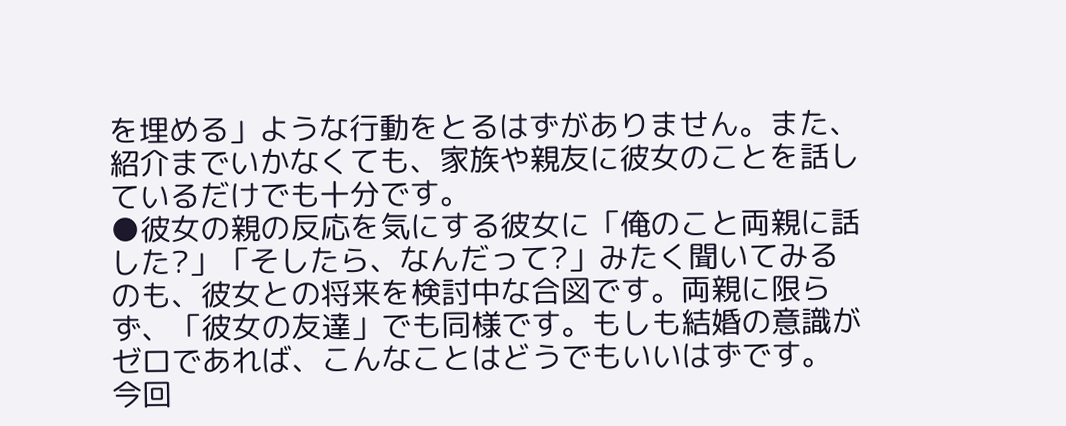を埋める」ような行動をとるはずがありません。また、紹介までいかなくても、家族や親友に彼女のことを話しているだけでも十分です。
●彼女の親の反応を気にする彼女に「俺のこと両親に話した?」「そしたら、なんだって?」みたく聞いてみるのも、彼女との将来を検討中な合図です。両親に限らず、「彼女の友達」でも同様です。もしも結婚の意識がゼロであれば、こんなことはどうでもいいはずです。
今回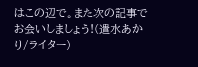はこの辺で。また次の記事でお会いしましょう!(遣水あかり/ライター)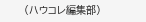(ハウコレ編集部)